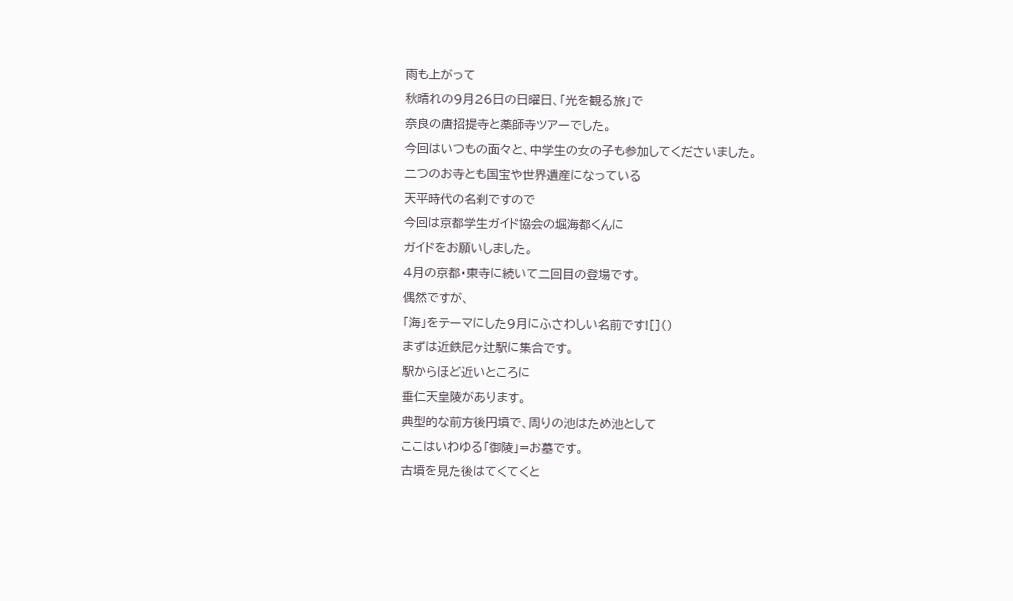雨も上がって
秋晴れの9月26日の日曜日、「光を観る旅」で
奈良の唐招提寺と薬師寺ツアーでした。
今回はいつもの面々と、中学生の女の子も参加してくださいました。
二つのお寺とも国宝や世界遺産になっている
天平時代の名刹ですので
今回は京都学生ガイド協会の堀海都くんに
ガイドをお願いしました。
4月の京都・東寺に続いて二回目の登場です。
偶然ですが、
「海」をテーマにした9月にふさわしい名前です![]()
まずは近鉄尼ヶ辻駅に集合です。
駅からほど近いところに
垂仁天皇陵があります。
典型的な前方後円墳で、周りの池はため池として
ここはいわゆる「御陵」=お墓です。
古墳を見た後はてくてくと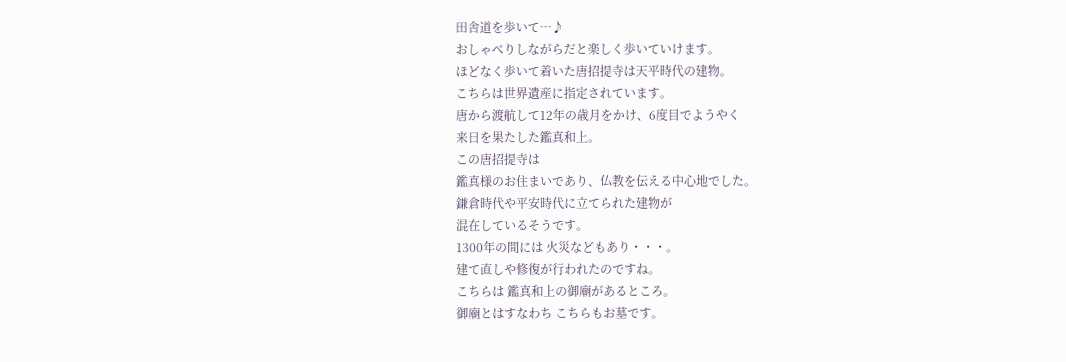田舎道を歩いて…♪
おしゃべりしながらだと楽しく歩いていけます。
ほどなく歩いて着いた唐招提寺は天平時代の建物。
こちらは世界遺産に指定されています。
唐から渡航して12年の歳月をかけ、6度目でようやく
来日を果たした鑑真和上。
この唐招提寺は
鑑真様のお住まいであり、仏教を伝える中心地でした。
鎌倉時代や平安時代に立てられた建物が
混在しているそうです。
1300年の間には 火災などもあり・・・。
建て直しや修復が行われたのですね。
こちらは 鑑真和上の御廟があるところ。
御廟とはすなわち こちらもお墓です。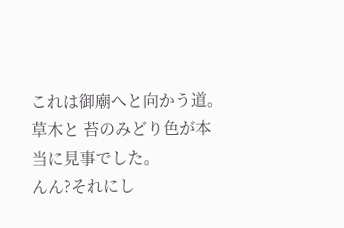これは御廟へと向かう道。
草木と 苔のみどり色が本当に見事でした。
んん?それにし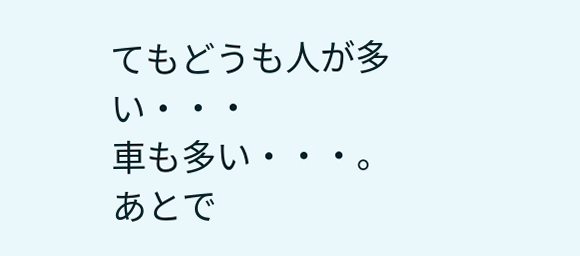てもどうも人が多い・・・
車も多い・・・。
あとで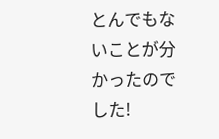とんでもないことが分かったのでした!